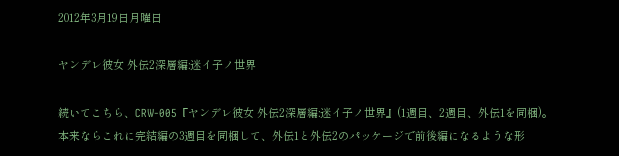2012年3月19日月曜日

ヤンデレ彼女 外伝2深層編:迷イ子ノ世界

続いてこちら、CRW-005『ヤンデレ彼女 外伝2深層編:迷イ子ノ世界』(1週目、2週目、外伝1を同梱)。
本来ならこれに完結編の3週目を同梱して、外伝1と外伝2のパッケージで前後編になるような形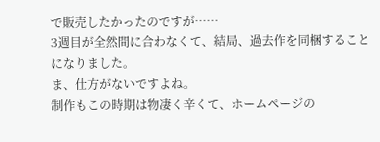で販売したかったのですが……
3週目が全然間に合わなくて、結局、過去作を同梱することになりました。
ま、仕方がないですよね。
制作もこの時期は物凄く辛くて、ホームページの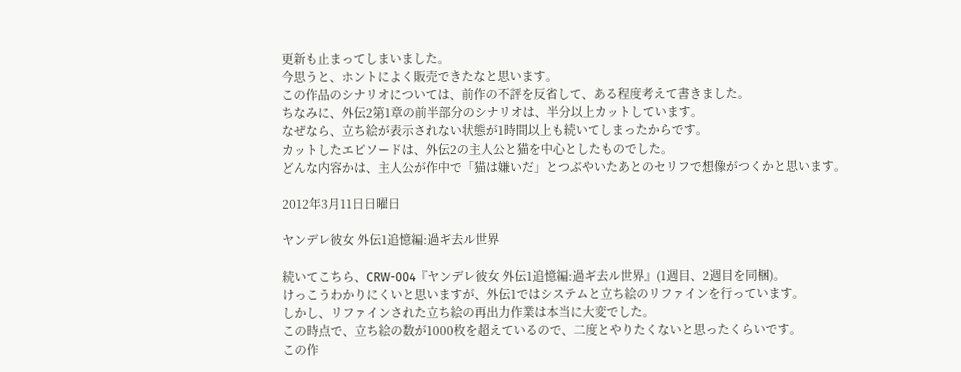更新も止まってしまいました。
今思うと、ホントによく販売できたなと思います。
この作品のシナリオについては、前作の不評を反省して、ある程度考えて書きました。
ちなみに、外伝2第1章の前半部分のシナリオは、半分以上カットしています。
なぜなら、立ち絵が表示されない状態が1時間以上も続いてしまったからです。
カットしたエピソードは、外伝2の主人公と猫を中心としたものでした。
どんな内容かは、主人公が作中で「猫は嫌いだ」とつぶやいたあとのセリフで想像がつくかと思います。

2012年3月11日日曜日

ヤンデレ彼女 外伝1追憶編:過ギ去ル世界

続いてこちら、CRW-004『ヤンデレ彼女 外伝1追憶編:過ギ去ル世界』(1週目、2週目を同梱)。
けっこうわかりにくいと思いますが、外伝1ではシステムと立ち絵のリファインを行っています。
しかし、リファインされた立ち絵の再出力作業は本当に大変でした。
この時点で、立ち絵の数が1000枚を超えているので、二度とやりたくないと思ったくらいです。
この作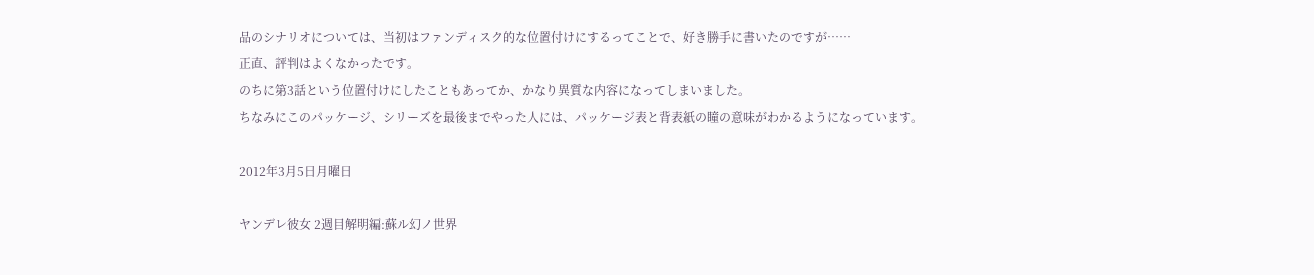品のシナリオについては、当初はファンディスク的な位置付けにするってことで、好き勝手に書いたのですが……
正直、評判はよくなかったです。
のちに第3話という位置付けにしたこともあってか、かなり異質な内容になってしまいました。
ちなみにこのパッケージ、シリーズを最後までやった人には、パッケージ表と背表紙の瞳の意味がわかるようになっています。

2012年3月5日月曜日

ヤンデレ彼女 2週目解明編:蘇ル幻ノ世界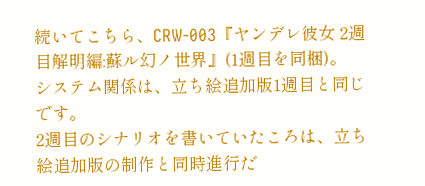続いてこちら、CRW-003『ヤンデレ彼女 2週目解明編:蘇ル幻ノ世界』(1週目を同梱)。
システム関係は、立ち絵追加版1週目と同じです。
2週目のシナリオを書いていたころは、立ち絵追加版の制作と同時進行だ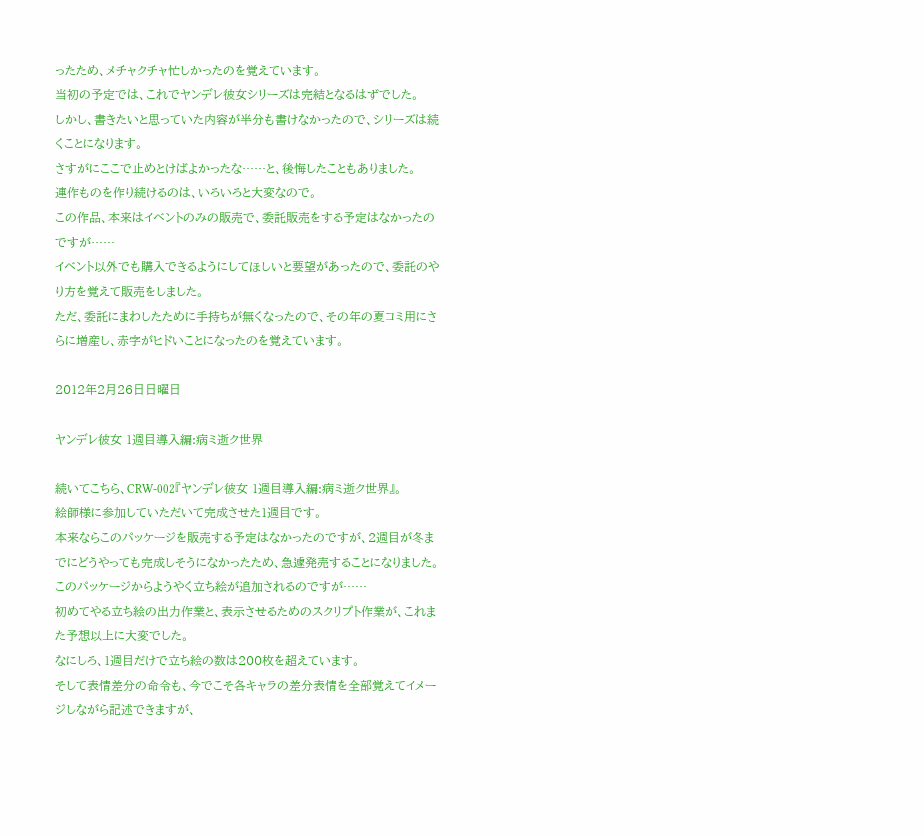ったため、メチャクチャ忙しかったのを覚えています。
当初の予定では、これでヤンデレ彼女シリーズは完結となるはずでした。
しかし、書きたいと思っていた内容が半分も書けなかったので、シリーズは続くことになります。
さすがにここで止めとけばよかったな……と、後悔したこともありました。
連作ものを作り続けるのは、いろいろと大変なので。
この作品、本来はイベントのみの販売で、委託販売をする予定はなかったのですが……
イベント以外でも購入できるようにしてほしいと要望があったので、委託のやり方を覚えて販売をしました。
ただ、委託にまわしたために手持ちが無くなったので、その年の夏コミ用にさらに増産し、赤字がヒドいことになったのを覚えています。

2012年2月26日日曜日

ヤンデレ彼女 1週目導入編:病ミ逝ク世界

続いてこちら、CRW-002『ヤンデレ彼女 1週目導入編:病ミ逝ク世界』。
絵師様に参加していただいて完成させた1週目です。
本来ならこのパッケージを販売する予定はなかったのですが、2週目が冬までにどうやっても完成しそうになかったため、急遽発売することになりました。
このパッケージからようやく立ち絵が追加されるのですが……
初めてやる立ち絵の出力作業と、表示させるためのスクリプト作業が、これまた予想以上に大変でした。
なにしろ、1週目だけで立ち絵の数は200枚を超えています。
そして表情差分の命令も、今でこそ各キャラの差分表情を全部覚えてイメージしながら記述できますが、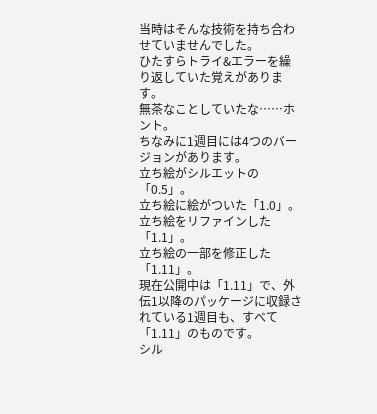当時はそんな技術を持ち合わせていませんでした。
ひたすらトライ&エラーを繰り返していた覚えがあります。
無茶なことしていたな……ホント。
ちなみに1週目には4つのバージョンがあります。
立ち絵がシルエットの「0.5」。
立ち絵に絵がついた「1.0」。
立ち絵をリファインした「1.1」。
立ち絵の一部を修正した「1.11」。
現在公開中は「1.11」で、外伝1以降のパッケージに収録されている1週目も、すべて「1.11」のものです。
シル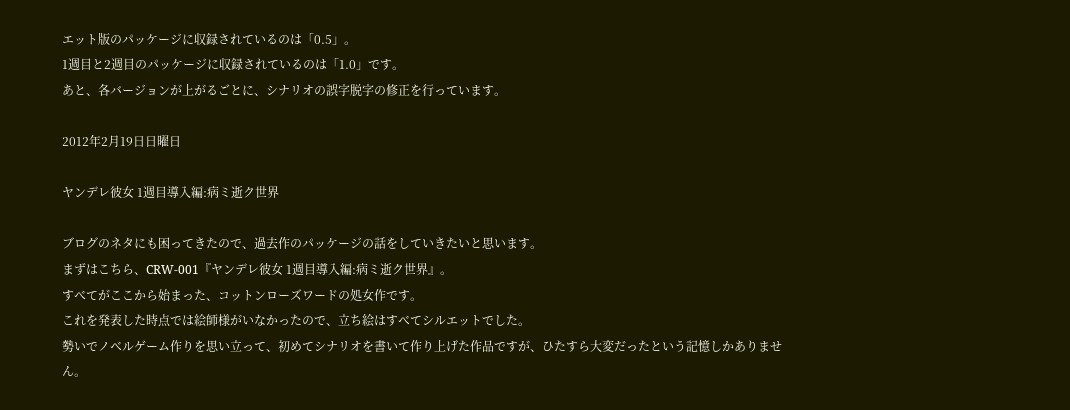エット版のパッケージに収録されているのは「0.5」。
1週目と2週目のパッケージに収録されているのは「1.0」です。
あと、各バージョンが上がるごとに、シナリオの誤字脱字の修正を行っています。

2012年2月19日日曜日

ヤンデレ彼女 1週目導入編:病ミ逝ク世界

ブログのネタにも困ってきたので、過去作のパッケージの話をしていきたいと思います。
まずはこちら、CRW-001『ヤンデレ彼女 1週目導入編:病ミ逝ク世界』。
すべてがここから始まった、コットンローズワードの処女作です。
これを発表した時点では絵師様がいなかったので、立ち絵はすべてシルエットでした。
勢いでノベルゲーム作りを思い立って、初めてシナリオを書いて作り上げた作品ですが、ひたすら大変だったという記憶しかありません。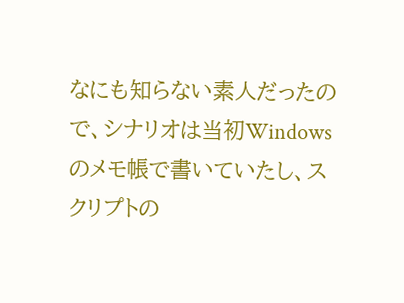なにも知らない素人だったので、シナリオは当初Windowsのメモ帳で書いていたし、スクリプトの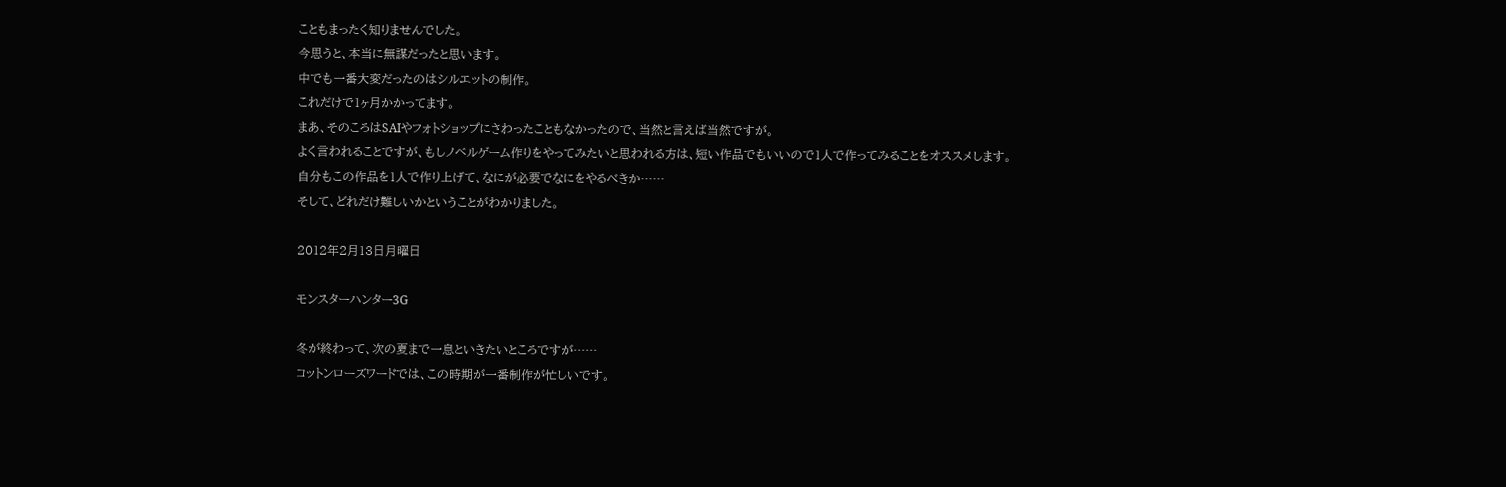こともまったく知りませんでした。
今思うと、本当に無謀だったと思います。
中でも一番大変だったのはシルエットの制作。
これだけで1ヶ月かかってます。
まあ、そのころはSAIやフォトショップにさわったこともなかったので、当然と言えば当然ですが。
よく言われることですが、もしノベルゲーム作りをやってみたいと思われる方は、短い作品でもいいので1人で作ってみることをオススメします。
自分もこの作品を1人で作り上げて、なにが必要でなにをやるべきか……
そして、どれだけ難しいかということがわかりました。

2012年2月13日月曜日

モンスターハンター3G

冬が終わって、次の夏まで一息といきたいところですが……
コットンローズワードでは、この時期が一番制作が忙しいです。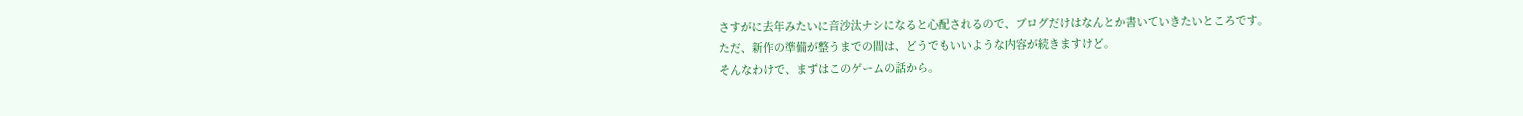さすがに去年みたいに音沙汰ナシになると心配されるので、ブログだけはなんとか書いていきたいところです。
ただ、新作の準備が整うまでの間は、どうでもいいような内容が続きますけど。
そんなわけで、まずはこのゲームの話から。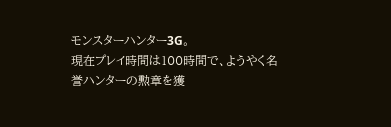モンスターハンター3G。
現在プレイ時間は100時間で、ようやく名誉ハンターの勲章を獲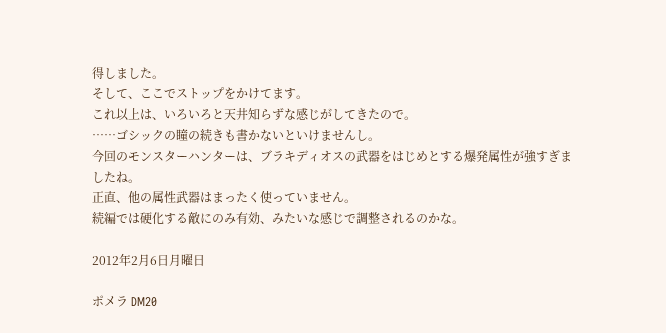得しました。
そして、ここでストップをかけてます。
これ以上は、いろいろと天井知らずな感じがしてきたので。
……ゴシックの瞳の続きも書かないといけませんし。
今回のモンスターハンターは、ブラキディオスの武器をはじめとする爆発属性が強すぎましたね。
正直、他の属性武器はまったく使っていません。
続編では硬化する敵にのみ有効、みたいな感じで調整されるのかな。

2012年2月6日月曜日

ポメラ DM20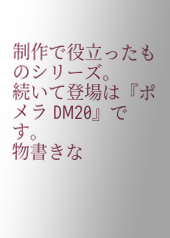制作で役立ったものシリーズ。
続いて登場は『ポメラ DM20』です。
物書きな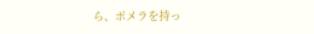ら、ポメラを持っ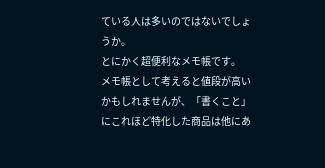ている人は多いのではないでしょうか。
とにかく超便利なメモ帳です。
メモ帳として考えると値段が高いかもしれませんが、「書くこと」にこれほど特化した商品は他にあ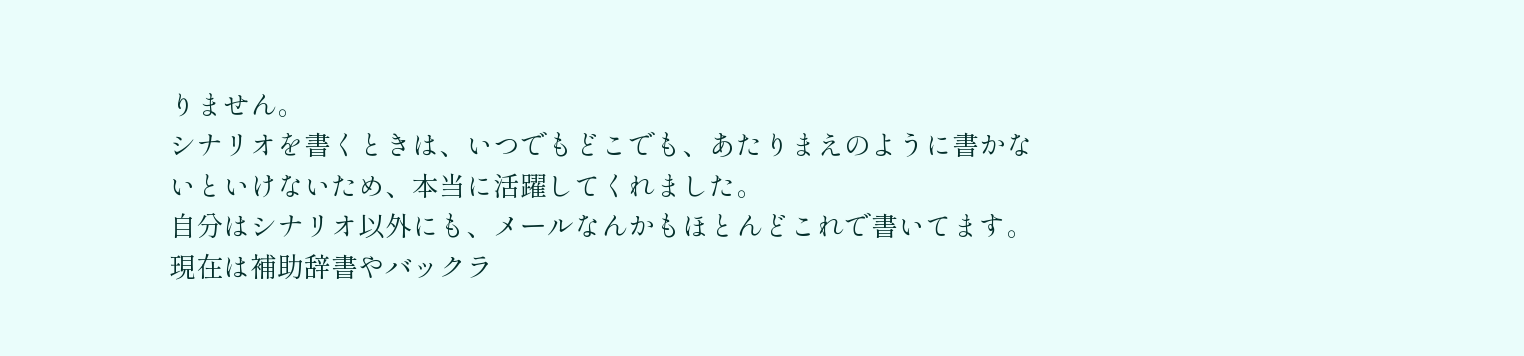りません。
シナリオを書くときは、いつでもどこでも、あたりまえのように書かないといけないため、本当に活躍してくれました。
自分はシナリオ以外にも、メールなんかもほとんどこれで書いてます。
現在は補助辞書やバックラ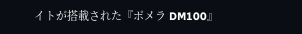イトが搭載された『ポメラ DM100』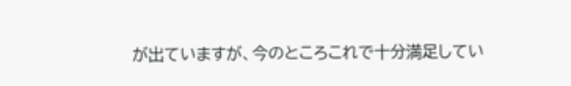が出ていますが、今のところこれで十分満足してい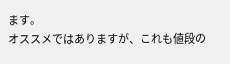ます。
オススメではありますが、これも値段の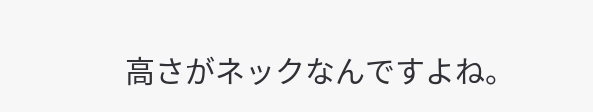高さがネックなんですよね。